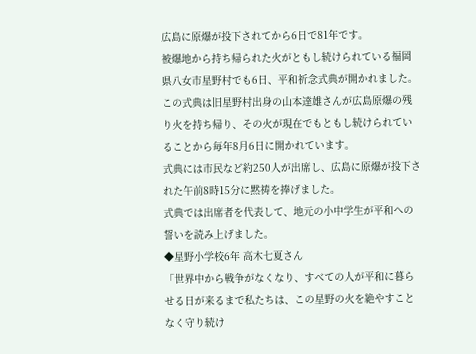広島に原爆が投下されてから6日で81年です。
被爆地から持ち帰られた火がともし続けられている福岡県八女市星野村でも6日、平和祈念式典が開かれました。
この式典は旧星野村出身の山本達雄さんが広島原爆の残り火を持ち帰り、その火が現在でもともし続けられていることから毎年8月6日に開かれています。
式典には市民など約250人が出席し、広島に原爆が投下された午前8時15分に黙祷を捧げました。
式典では出席者を代表して、地元の小中学生が平和への誓いを読み上げました。
◆星野小学校6年 高木七夏さん
「世界中から戦争がなくなり、すべての人が平和に暮らせる日が来るまで私たちは、この星野の火を絶やすことなく守り続け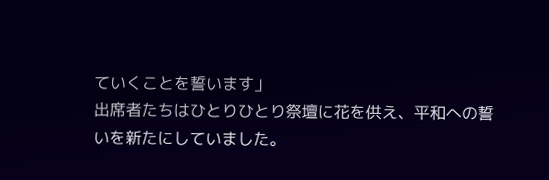ていくことを誓います」
出席者たちはひとりひとり祭壇に花を供え、平和への誓いを新たにしていました。